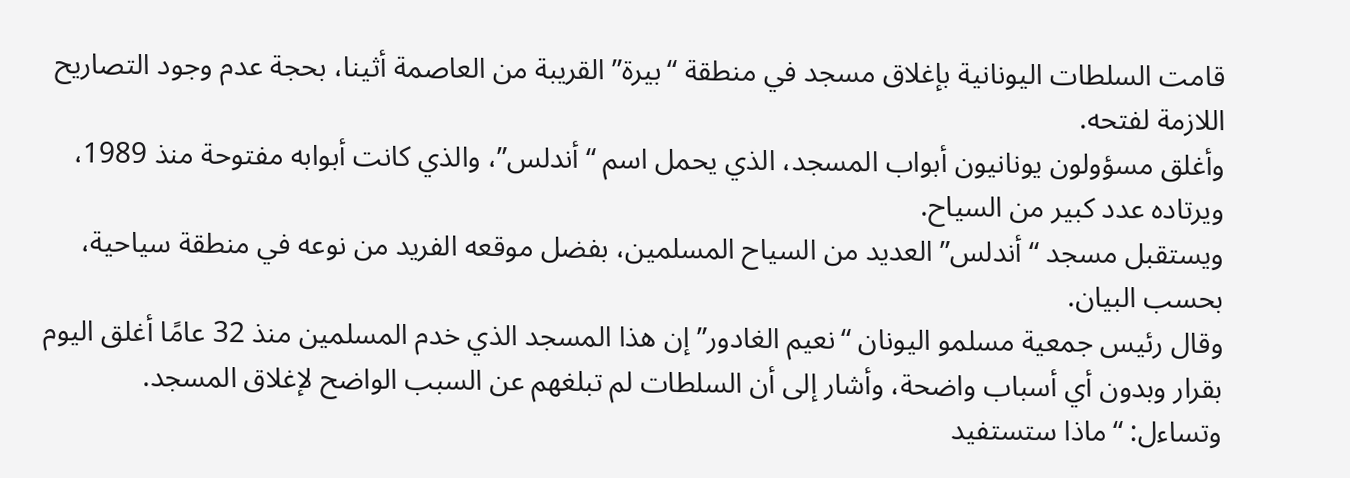قامت السلطات اليونانية بإغلاق مسجد في منطقة “بيرة” القريبة من العاصمة أثينا، بحجة عدم وجود التصاريح اللازمة لفتحه.
وأغلق مسؤولون يونانيون أبواب المسجد، الذي يحمل اسم “أندلس”، والذي كانت أبوابه مفتوحة منذ 1989، ويرتاده عدد كبير من السياح.
ويستقبل مسجد “أندلس” العديد من السياح المسلمين، بفضل موقعه الفريد من نوعه في منطقة سياحية، بحسب البيان.
وقال رئيس جمعية مسلمو اليونان “نعيم الغادور” إن هذا المسجد الذي خدم المسلمين منذ 32 عامًا أغلق اليوم بقرار وبدون أي أسباب واضحة، وأشار إلى أن السلطات لم تبلغهم عن السبب الواضح لإغلاق المسجد.
وتساءل: “ماذا ستستفيد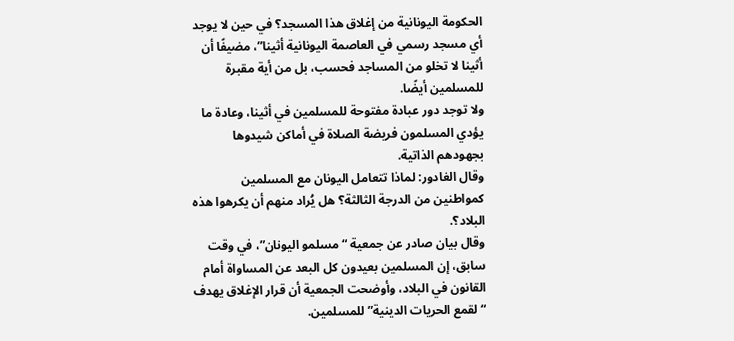الحكومة اليونانية من إغلاق هذا المسجد؟ في حين لا يوجد أي مسجد رسمي في العاصمة اليونانية أثينا”، مضيفًا أن أثينا لا تخلو من المساجد فحسب، بل من أية مقبرة للمسلمين أيضًا.
ولا توجد دور عبادة مفتوحة للمسلمين في أثينا، وعادة ما يؤدي المسلمون فريضة الصلاة في أماكن شيدوها بجهودهم الذاتية.
وقال الغادور: لماذا تتعامل اليونان مع المسلمين كمواطنين من الدرجة الثالثة؟ هل يُراد منهم أن يكرهوا هذه البلاد؟.
وقال بيان صادر عن جمعية “مسلمو اليونان”، في وقت سابق، إن المسلمين بعيدون كل البعد عن المساواة أمام القانون في البلاد، وأوضحت الجمعية أن قرار الإغلاق يهدف “لقمع الحريات الدينية” للمسلمين.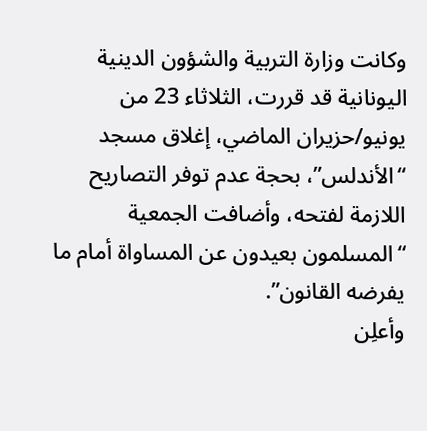وكانت وزارة التربية والشؤون الدينية اليونانية قد قررت، الثلاثاء 23 من يونيو/حزيران الماضي، إغلاق مسجد “الأندلس”، بحجة عدم توفر التصاريح اللازمة لفتحه، وأضافت الجمعية “المسلمون بعيدون عن المساواة أمام ما يفرضه القانون”.
وأعلِن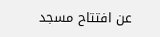عن افتتاح مسجد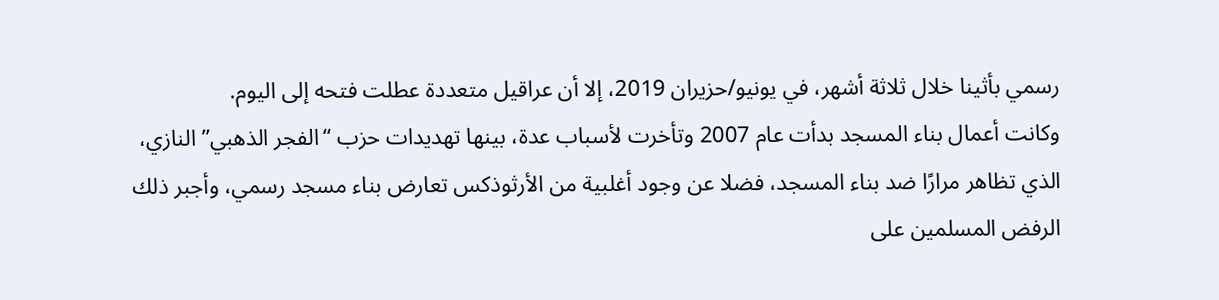رسمي بأثينا خلال ثلاثة أشهر، في يونيو/حزيران 2019، إلا أن عراقيل متعددة عطلت فتحه إلى اليوم.
وكانت أعمال بناء المسجد بدأت عام 2007 وتأخرت لأسباب عدة، بينها تهديدات حزب “الفجر الذهبي” النازي، الذي تظاهر مرارًا ضد بناء المسجد، فضلا عن وجود أغلبية من الأرثوذكس تعارض بناء مسجد رسمي، وأجبر ذلك الرفض المسلمين على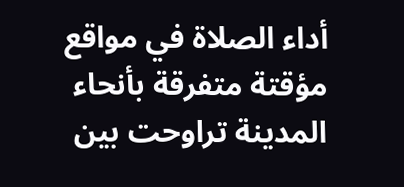أداء الصلاة في مواقع مؤقتة متفرقة بأنحاء المدينة تراوحت بين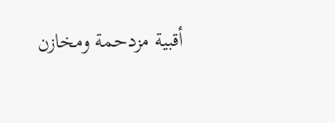أقبية مزدحمة ومخازن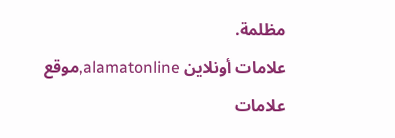مظلمة.
علامات أونلاين alamatonline,موقع علامات